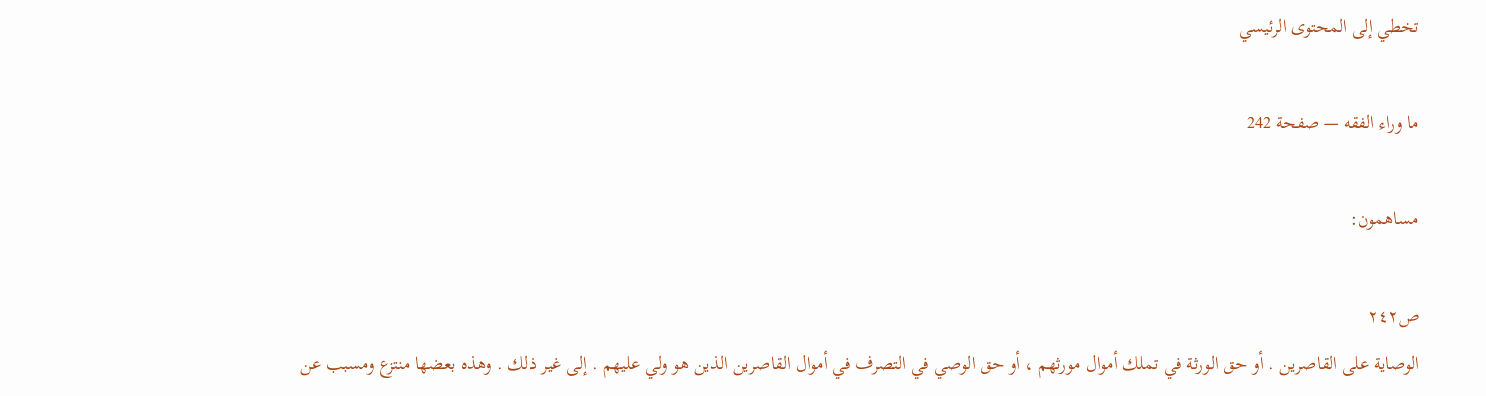تخطي إلى المحتوى الرئيسي

ما وراء الفقه — صفحة 242

مساهمون:

ص٢٤٢
الوصاية على القاصرين . أو حق الورثة في تملك أموال مورثهم ، أو حق الوصي في التصرف في أموال القاصرين الذين هو ولي عليهم . إلى غير ذلك . وهذه بعضها منتزع ومسبب عن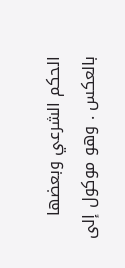الحكم الشرعي وبعضها بالعكس . وهو موكول إلى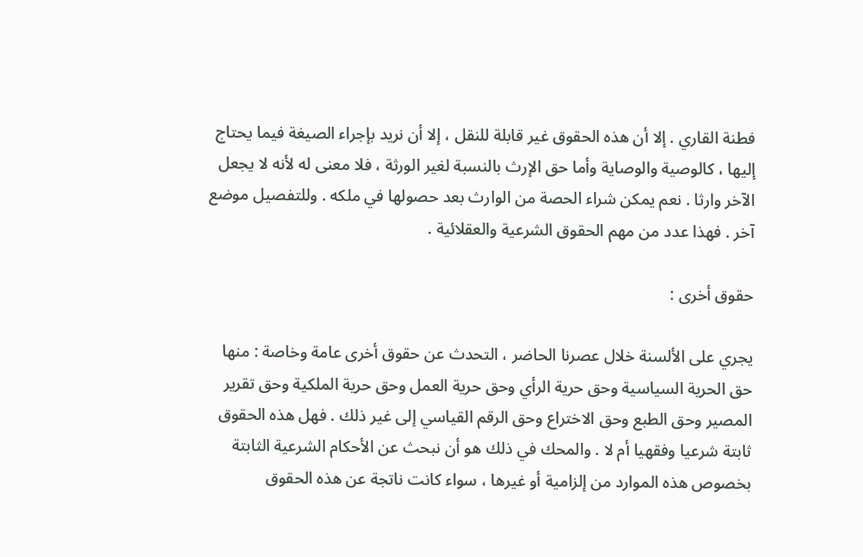فطنة القاري . إلا أن هذه الحقوق غير قابلة للنقل ، إلا أن نريد بإجراء الصيغة فيما يحتاج إليها ، كالوصية والوصاية وأما حق الإرث بالنسبة لغير الورثة ، فلا معنى له لأنه لا يجعل الآخر وارثا . نعم يمكن شراء الحصة من الوارث بعد حصولها في ملكه . وللتفصيل موضع آخر . فهذا عدد من مهم الحقوق الشرعية والعقلائية .

حقوق أخرى :

يجري على الألسنة خلال عصرنا الحاضر ، التحدث عن حقوق أخرى عامة وخاصة : منها حق الحرية السياسية وحق حرية الرأي وحق حرية العمل وحق حرية الملكية وحق تقرير المصير وحق الطبع وحق الاختراع وحق الرقم القياسي إلى غير ذلك . فهل هذه الحقوق ثابتة شرعيا وفقهيا أم لا . والمحك في ذلك هو أن نبحث عن الأحكام الشرعية الثابتة بخصوص هذه الموارد من إلزامية أو غيرها ، سواء كانت ناتجة عن هذه الحقوق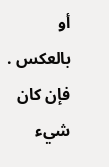أو بالعكس . فإن كان شيء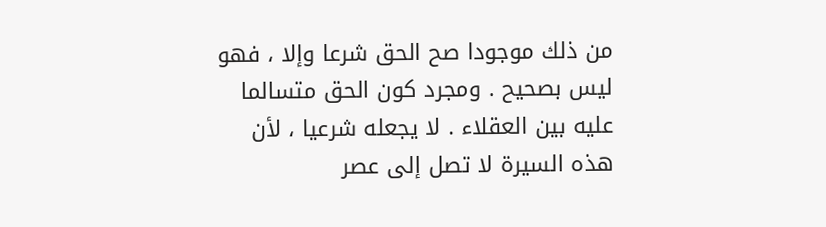من ذلك موجودا صح الحق شرعا وإلا ، فهو ليس بصحيح . ومجرد كون الحق متسالما عليه بين العقلاء . لا يجعله شرعيا ، لأن هذه السيرة لا تصل إلى عصر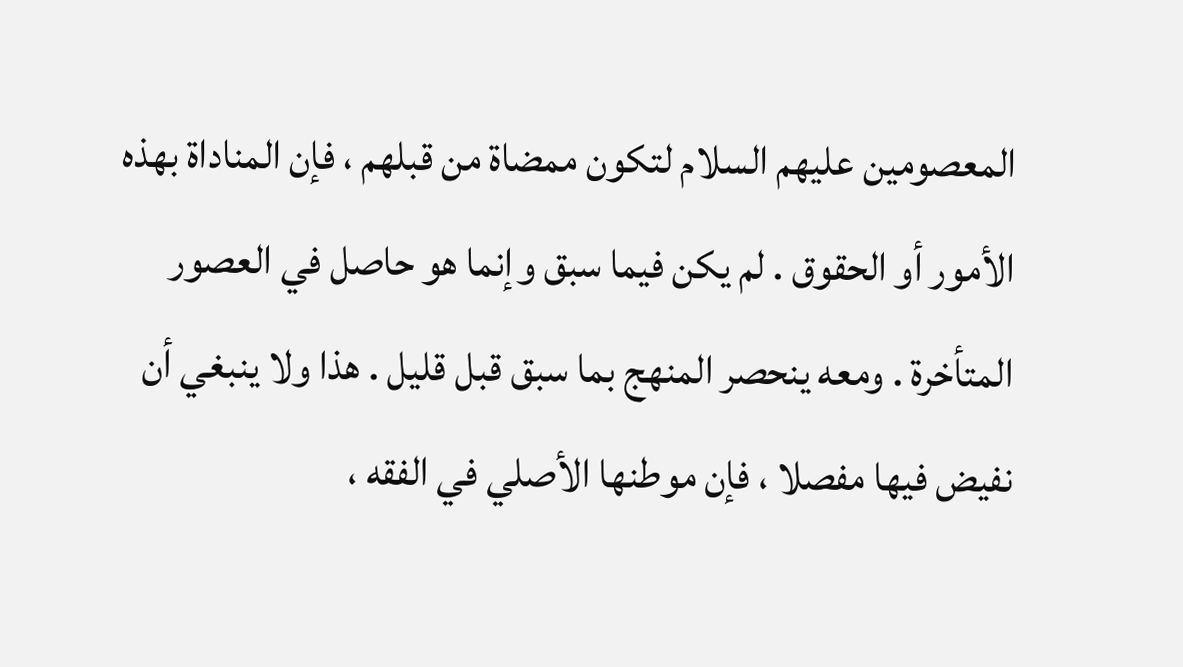المعصومين عليهم السلام لتكون ممضاة من قبلهم ، فإن المناداة بهذه الأمور أو الحقوق . لم يكن فيما سبق وإنما هو حاصل في العصور المتأخرة . ومعه ينحصر المنهج بما سبق قبل قليل . هذا ولا ينبغي أن نفيض فيها مفصلا ، فإن موطنها الأصلي في الفقه ،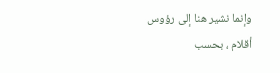وإنما نشير هنا إلى رؤوس أقلام ، بحسب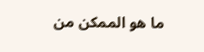ما هو الممكن من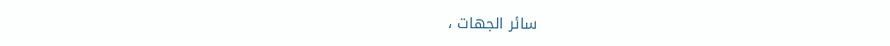سائر الجهات ،